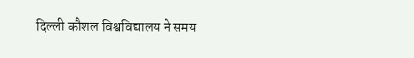दिल्ली कौशल विश्वविद्यालय ने समय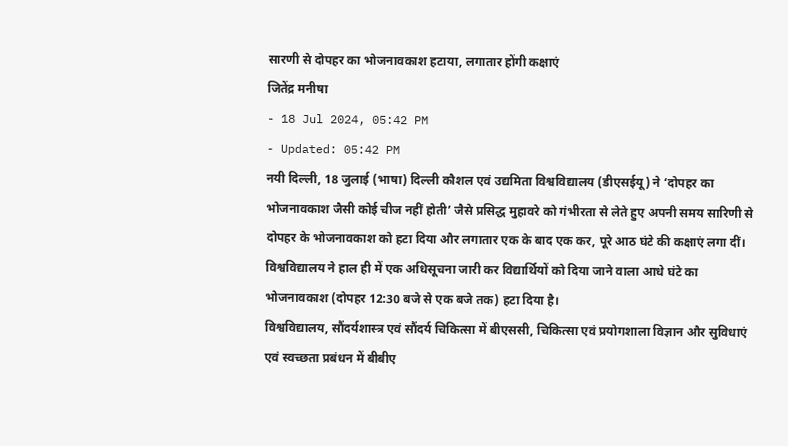सारणी से दोपहर का भोजनावकाश हटाया, लगातार होंगी कक्षाएं
जितेंद्र मनीषा
- 18 Jul 2024, 05:42 PM
- Updated: 05:42 PM
नयी दिल्ली, 18 जुलाई (भाषा) दिल्ली कौशल एवं उद्यमिता विश्वविद्यालय (डीएसईयू) ने ‘दोपहर का भोजनावकाश जैसी कोई चीज नहीं होती’ जैसे प्रसिद्ध मुहावरे को गंभीरता से लेते हुए अपनी समय सारिणी से दोपहर के भोजनावकाश को हटा दिया और लगातार एक के बाद एक कर, पूरे आठ घंटे की कक्षाएं लगा दीं।
विश्वविद्यालय ने हाल ही में एक अधिसूचना जारी कर विद्यार्थियों को दिया जाने वाला आधे घंटे का भोजनावकाश (दोपहर 12:30 बजे से एक बजे तक) हटा दिया है।
विश्वविद्यालय, सौंदर्यशास्त्र एवं सौंदर्य चिकित्सा में बीएससी, चिकित्सा एवं प्रयोगशाला विज्ञान और सुविधाएं एवं स्वच्छता प्रबंधन में बीबीए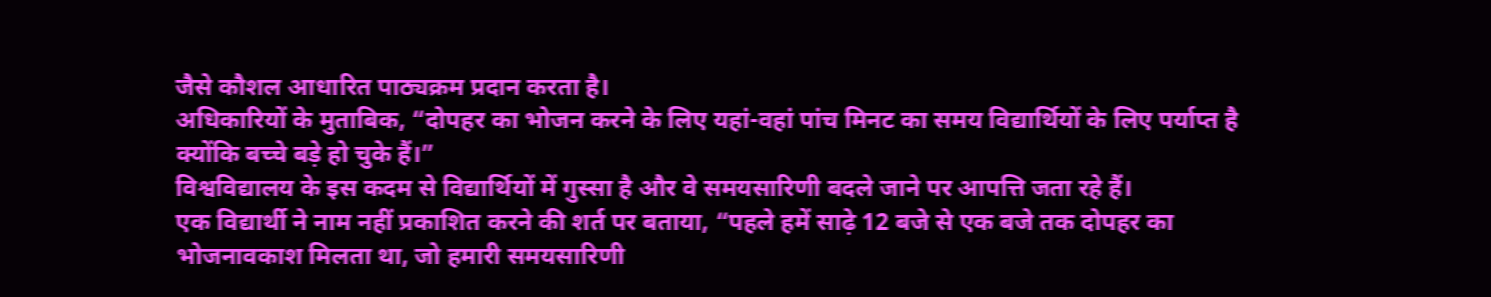जैसे कौशल आधारित पाठ्यक्रम प्रदान करता है।
अधिकारियों के मुताबिक, “दोपहर का भोजन करने के लिए यहां-वहां पांच मिनट का समय विद्यार्थियों के लिए पर्याप्त है क्योंकि बच्चे बड़े हो चुके हैं।”
विश्वविद्यालय के इस कदम से विद्यार्थियों में गुस्सा है और वे समयसारिणी बदले जाने पर आपत्ति जता रहे हैं।
एक विद्यार्थी ने नाम नहीं प्रकाशित करने की शर्त पर बताया, “पहले हमें साढ़े 12 बजे से एक बजे तक दोपहर का भोजनावकाश मिलता था, जो हमारी समयसारिणी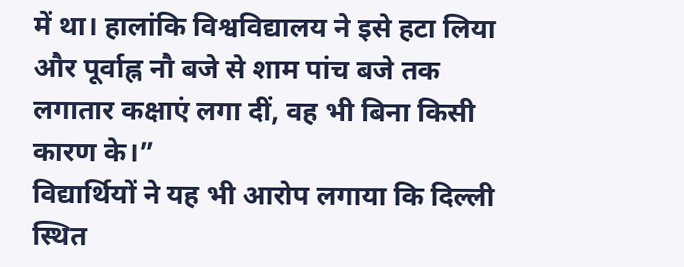में था। हालांकि विश्वविद्यालय ने इसे हटा लिया और पूर्वाह्न नौ बजे से शाम पांच बजे तक लगातार कक्षाएं लगा दीं, वह भी बिना किसी कारण के।”
विद्यार्थियों ने यह भी आरोप लगाया कि दिल्ली स्थित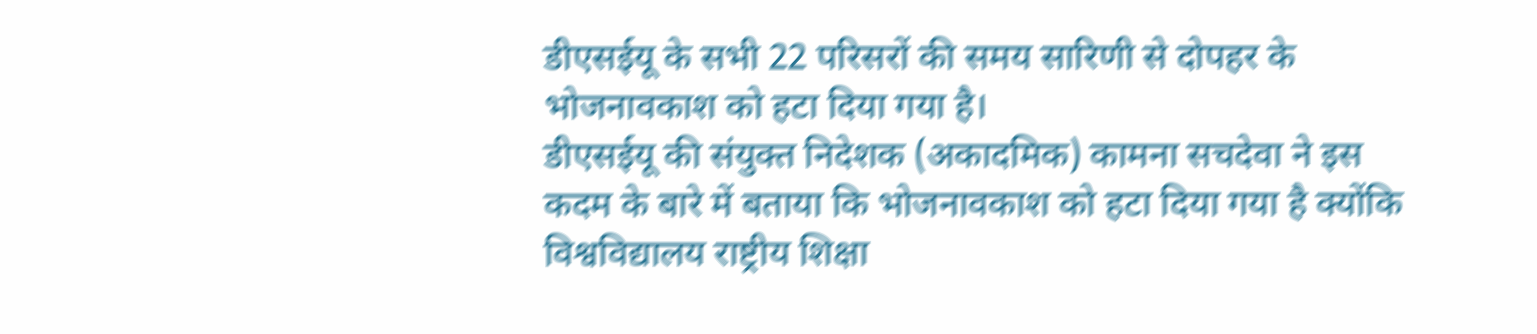डीएसईयू के सभी 22 परिसरों की समय सारिणी से दोपहर के भोजनावकाश को हटा दिया गया है।
डीएसईयू की संयुक्त निदेशक (अकादमिक) कामना सचदेवा ने इस कदम के बारे में बताया कि भोजनावकाश को हटा दिया गया है क्योंकि विश्वविद्यालय राष्ट्रीय शिक्षा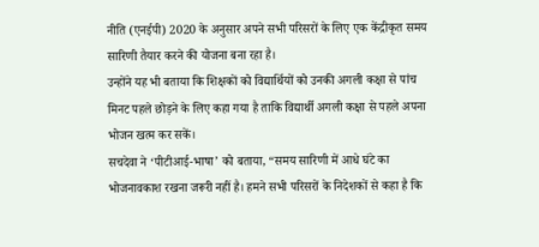नीति (एनईपी) 2020 के अनुसार अपने सभी परिसरों के लिए एक केंद्रीकृत समय सारिणी तैयार करने की योजना बना रहा है।
उन्होंने यह भी बताया कि शिक्षकों को विद्यार्थियों को उनकी अगली कक्षा से पांच मिनट पहले छोड़ने के लिए कहा गया है ताकि विद्यार्थी अगली कक्षा से पहले अपना भोजन खत्म कर सकें।
सचदेवा ने ‘पीटीआई-भाषा’ को बताया, “समय सारिणी में आधे घंटे का भोजनावकाश रखना जरूरी नहीं है। हमने सभी परिसरों के निदेशकों से कहा है कि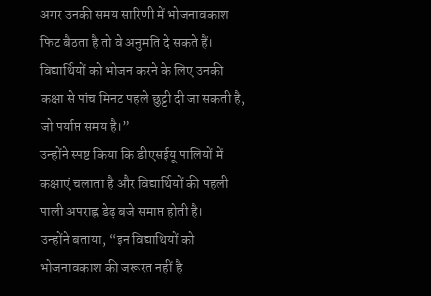अगर उनकी समय सारिणी में भोजनावकाश फिट बैठता है तो वे अनुमति दे सकते हैं। विद्यार्थियों को भोजन करने के लिए उनकी कक्षा से पांच मिनट पहले छुट्टी दी जा सकती है, जो पर्याप्त समय है।”
उन्होंने स्पष्ट किया कि डीएसईयू पालियों में कक्षाएं चलाता है और विद्यार्थियों की पहली पाली अपराह्न डेढ़ बजे समाप्त होती है।
उन्होंने बताया, “इन विद्याथियों को भोजनावकाश की जरूरत नहीं है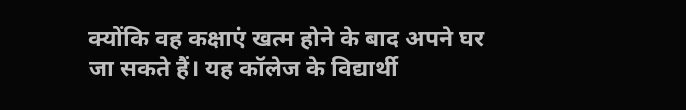क्योंकि वह कक्षाएं खत्म होने के बाद अपने घर जा सकते हैं। यह कॉलेज के विद्यार्थी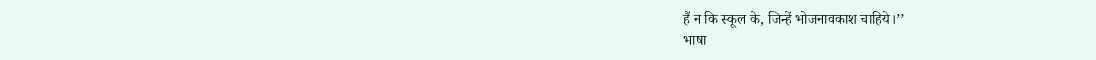हैं न कि स्कूल के, जिन्हें भोजनावकाश चाहिये।’’
भाषा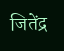जितेंद्र